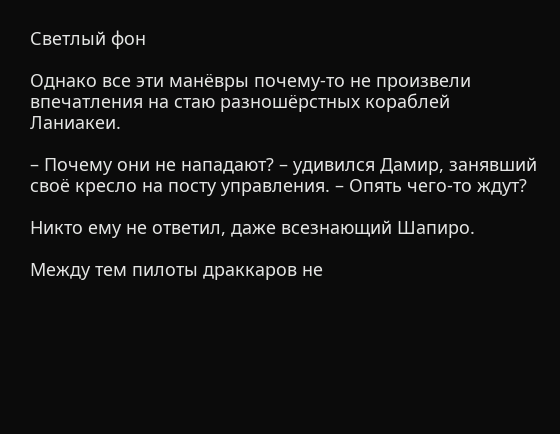Светлый фон

Однако все эти манёвры почему-то не произвели впечатления на стаю разношёрстных кораблей Ланиакеи.

– Почему они не нападают? – удивился Дамир, занявший своё кресло на посту управления. – Опять чего-то ждут?

Никто ему не ответил, даже всезнающий Шапиро.

Между тем пилоты драккаров не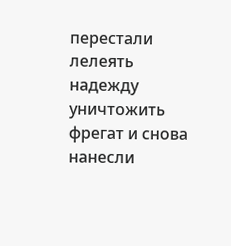перестали лелеять надежду уничтожить фрегат и снова нанесли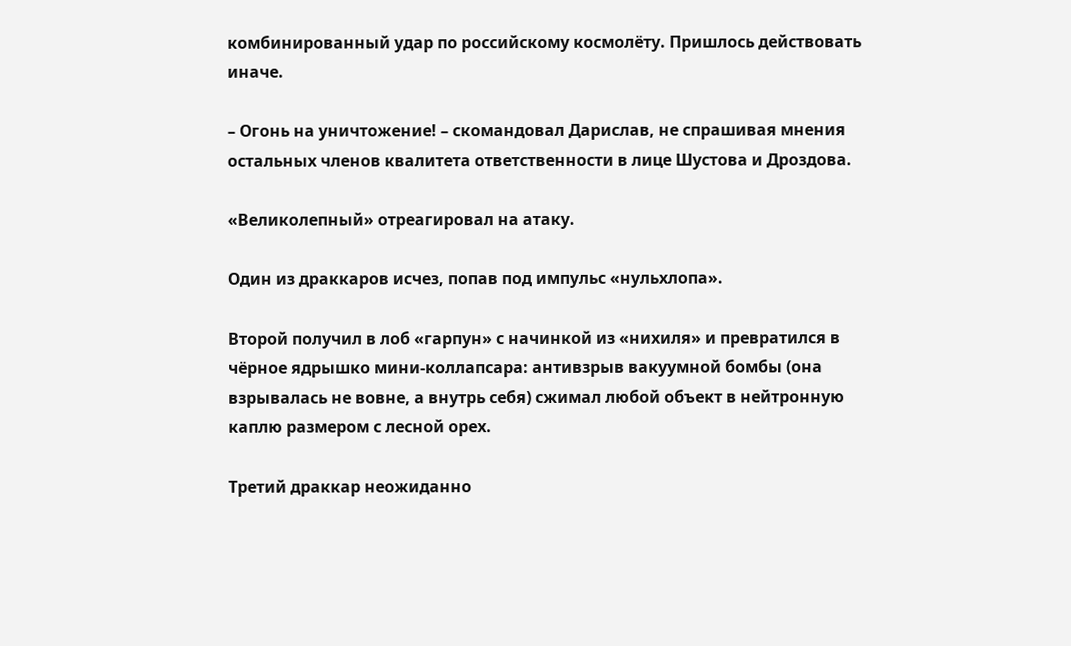комбинированный удар по российскому космолёту. Пришлось действовать иначе.

– Огонь на уничтожение! – скомандовал Дарислав, не спрашивая мнения остальных членов квалитета ответственности в лице Шустова и Дроздова.

«Великолепный» отреагировал на атаку.

Один из драккаров исчез, попав под импульс «нульхлопа».

Второй получил в лоб «гарпун» с начинкой из «нихиля» и превратился в чёрное ядрышко мини-коллапсара: антивзрыв вакуумной бомбы (она взрывалась не вовне, а внутрь себя) сжимал любой объект в нейтронную каплю размером с лесной орех.

Третий драккар неожиданно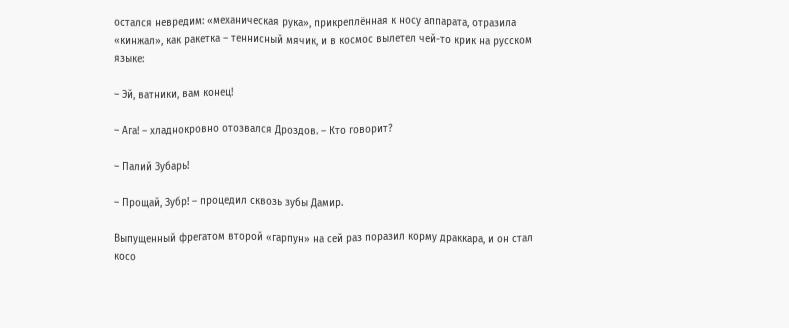остался невредим: «механическая рука», прикреплённая к носу аппарата, отразила «кинжал», как ракетка – теннисный мячик, и в космос вылетел чей-то крик на русском языке:

– Эй, ватники, вам конец!

– Ага! – хладнокровно отозвался Дроздов. – Кто говорит?

– Палий Зубарь!

– Прощай, Зубр! – процедил сквозь зубы Дамир.

Выпущенный фрегатом второй «гарпун» на сей раз поразил корму драккара, и он стал косо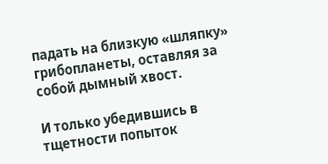падать на близкую «шляпку» грибопланеты, оставляя за собой дымный хвост.

И только убедившись в тщетности попыток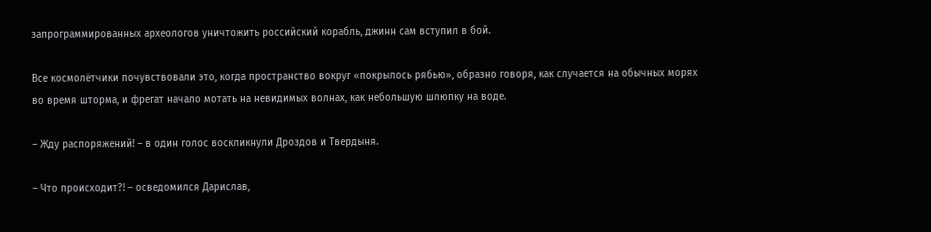запрограммированных археологов уничтожить российский корабль, джинн сам вступил в бой.

Все космолётчики почувствовали это, когда пространство вокруг «покрылось рябью», образно говоря, как случается на обычных морях во время шторма, и фрегат начало мотать на невидимых волнах, как небольшую шлюпку на воде.

– Жду распоряжений! – в один голос воскликнули Дроздов и Твердыня.

– Что происходит?! – осведомился Дарислав,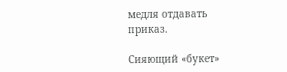медля отдавать приказ.

Сияющий «букет»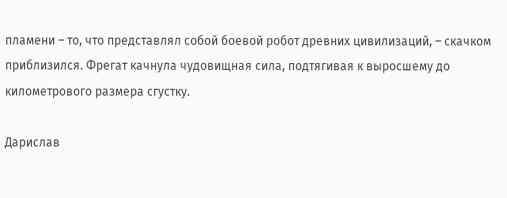пламени – то, что представлял собой боевой робот древних цивилизаций, – скачком приблизился. Фрегат качнула чудовищная сила, подтягивая к выросшему до километрового размера сгустку.

Дарислав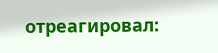отреагировал: